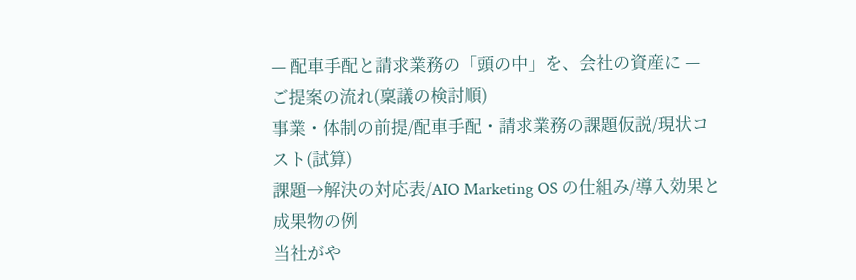— 配車手配と請求業務の「頭の中」を、会社の資産に —
ご提案の流れ(稟議の検討順)
事業・体制の前提/配車手配・請求業務の課題仮説/現状コスト(試算)
課題→解決の対応表/AIO Marketing OS の仕組み/導入効果と成果物の例
当社がや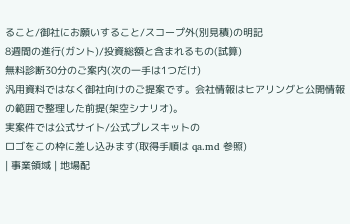ること/御社にお願いすること/スコープ外(別見積)の明記
8週間の進行(ガント)/投資総額と含まれるもの(試算)
無料診断30分のご案内(次の一手は1つだけ)
汎用資料ではなく御社向けのご提案です。会社情報はヒアリングと公開情報の範囲で整理した前提(架空シナリオ)。
実案件では公式サイト/公式プレスキットの
ロゴをこの枠に差し込みます(取得手順は qa.md 参照)
| 事業領域 | 地場配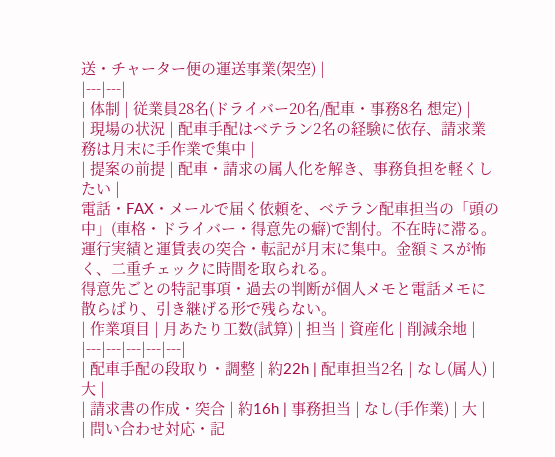送・チャーター便の運送事業(架空) |
|---|---|
| 体制 | 従業員28名(ドライバー20名/配車・事務8名 想定) |
| 現場の状況 | 配車手配はベテラン2名の経験に依存、請求業務は月末に手作業で集中 |
| 提案の前提 | 配車・請求の属人化を解き、事務負担を軽くしたい |
電話・FAX・メールで届く依頼を、ベテラン配車担当の「頭の中」(車格・ドライバー・得意先の癖)で割付。不在時に滞る。
運行実績と運賃表の突合・転記が月末に集中。金額ミスが怖く、二重チェックに時間を取られる。
得意先ごとの特記事項・過去の判断が個人メモと電話メモに散らばり、引き継げる形で残らない。
| 作業項目 | 月あたり工数(試算) | 担当 | 資産化 | 削減余地 |
|---|---|---|---|---|
| 配車手配の段取り・調整 | 約22h | 配車担当2名 | なし(属人) | 大 |
| 請求書の作成・突合 | 約16h | 事務担当 | なし(手作業) | 大 |
| 問い合わせ対応・記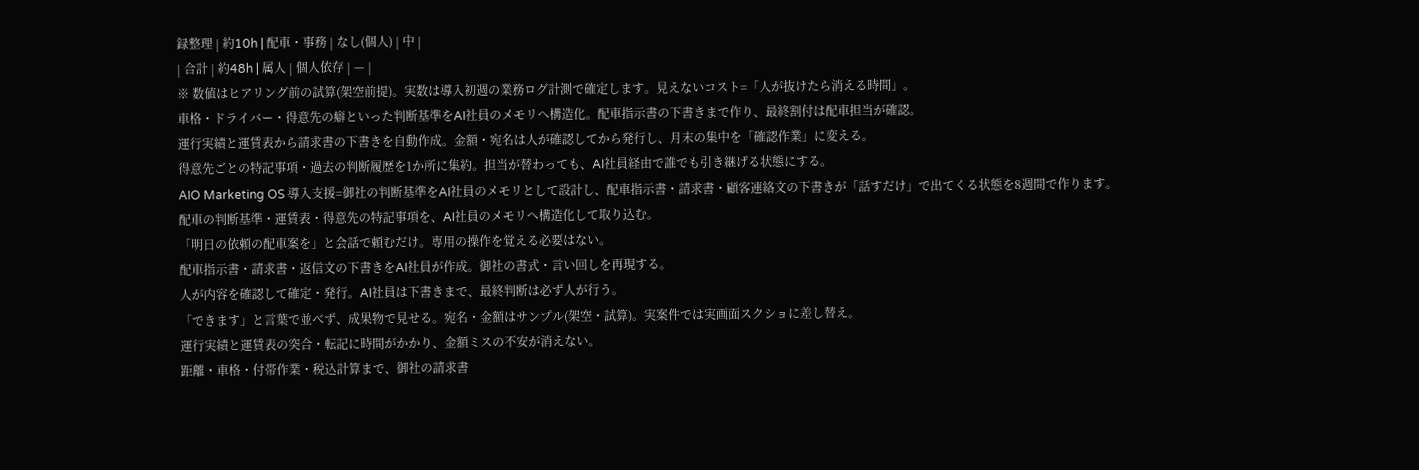録整理 | 約10h | 配車・事務 | なし(個人) | 中 |
| 合計 | 約48h | 属人 | 個人依存 | — |
※ 数値はヒアリング前の試算(架空前提)。実数は導入初週の業務ログ計測で確定します。見えないコスト=「人が抜けたら消える時間」。
車格・ドライバー・得意先の癖といった判断基準をAI社員のメモリへ構造化。配車指示書の下書きまで作り、最終割付は配車担当が確認。
運行実績と運賃表から請求書の下書きを自動作成。金額・宛名は人が確認してから発行し、月末の集中を「確認作業」に変える。
得意先ごとの特記事項・過去の判断履歴を1か所に集約。担当が替わっても、AI社員経由で誰でも引き継げる状態にする。
AIO Marketing OS 導入支援=御社の判断基準をAI社員のメモリとして設計し、配車指示書・請求書・顧客連絡文の下書きが「話すだけ」で出てくる状態を8週間で作ります。
配車の判断基準・運賃表・得意先の特記事項を、AI社員のメモリへ構造化して取り込む。
「明日の依頼の配車案を」と会話で頼むだけ。専用の操作を覚える必要はない。
配車指示書・請求書・返信文の下書きをAI社員が作成。御社の書式・言い回しを再現する。
人が内容を確認して確定・発行。AI社員は下書きまで、最終判断は必ず人が行う。
「できます」と言葉で並べず、成果物で見せる。宛名・金額はサンプル(架空・試算)。実案件では実画面スクショに差し替え。
運行実績と運賃表の突合・転記に時間がかかり、金額ミスの不安が消えない。
距離・車格・付帯作業・税込計算まで、御社の請求書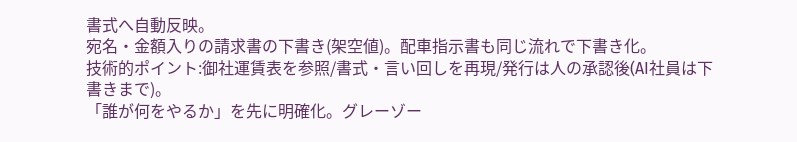書式へ自動反映。
宛名・金額入りの請求書の下書き(架空値)。配車指示書も同じ流れで下書き化。
技術的ポイント:御社運賃表を参照/書式・言い回しを再現/発行は人の承認後(AI社員は下書きまで)。
「誰が何をやるか」を先に明確化。グレーゾー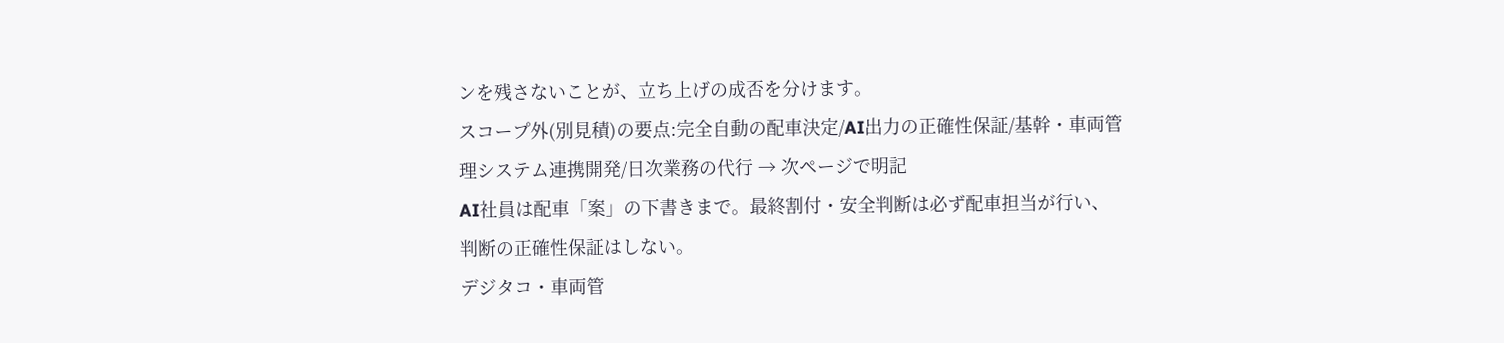ンを残さないことが、立ち上げの成否を分けます。
スコープ外(別見積)の要点:完全自動の配車決定/AI出力の正確性保証/基幹・車両管理システム連携開発/日次業務の代行 → 次ページで明記
AI社員は配車「案」の下書きまで。最終割付・安全判断は必ず配車担当が行い、判断の正確性保証はしない。
デジタコ・車両管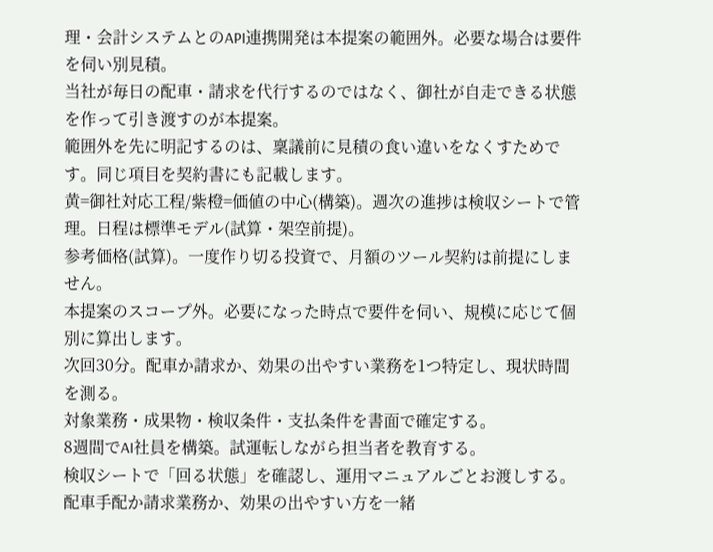理・会計システムとのAPI連携開発は本提案の範囲外。必要な場合は要件を伺い別見積。
当社が毎日の配車・請求を代行するのではなく、御社が自走できる状態を作って引き渡すのが本提案。
範囲外を先に明記するのは、稟議前に見積の食い違いをなくすためです。同じ項目を契約書にも記載します。
黄=御社対応工程/紫橙=価値の中心(構築)。週次の進捗は検収シートで管理。日程は標準モデル(試算・架空前提)。
参考価格(試算)。一度作り切る投資で、月額のツール契約は前提にしません。
本提案のスコープ外。必要になった時点で要件を伺い、規模に応じて個別に算出します。
次回30分。配車か請求か、効果の出やすい業務を1つ特定し、現状時間を測る。
対象業務・成果物・検収条件・支払条件を書面で確定する。
8週間でAI社員を構築。試運転しながら担当者を教育する。
検収シートで「回る状態」を確認し、運用マニュアルごとお渡しする。
配車手配か請求業務か、効果の出やすい方を一緒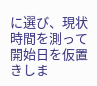に選び、現状時間を測って開始日を仮置きしま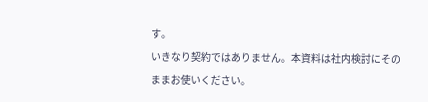す。
いきなり契約ではありません。本資料は社内検討にそのままお使いください。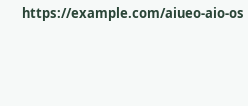https://example.com/aiueo-aio-os